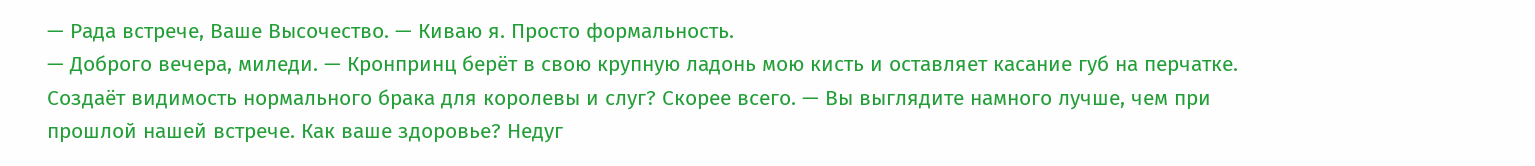— Рада встрече, Ваше Высочество. — Киваю я. Просто формальность.
— Доброго вечера, миледи. — Кронпринц берёт в свою крупную ладонь мою кисть и оставляет касание губ на перчатке. Создаёт видимость нормального брака для королевы и слуг? Скорее всего. — Вы выглядите намного лучше, чем при прошлой нашей встрече. Как ваше здоровье? Недуг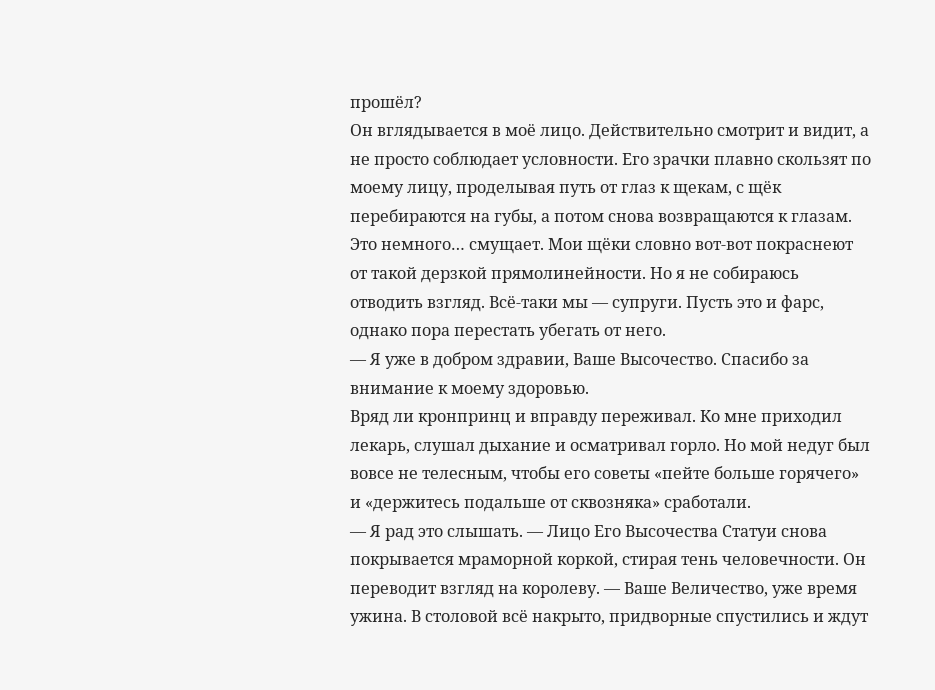прошёл?
Он вглядывается в моё лицо. Действительно смотрит и видит, а не просто соблюдает условности. Его зрачки плавно скользят по моему лицу, проделывая путь от глаз к щекам, с щёк перебираются на губы, а потом снова возвращаются к глазам. Это немного… смущает. Мои щёки словно вот-вот покраснеют от такой дерзкой прямолинейности. Но я не собираюсь отводить взгляд. Всё-таки мы — супруги. Пусть это и фарс, однако пора перестать убегать от него.
— Я уже в добром здравии, Ваше Высочество. Спасибо за внимание к моему здоровью.
Вряд ли кронпринц и вправду переживал. Ко мне приходил лекарь, слушал дыхание и осматривал горло. Но мой недуг был вовсе не телесным, чтобы его советы «пейте больше горячего» и «держитесь подальше от сквозняка» сработали.
— Я рад это слышать. — Лицо Его Высочества Статуи снова покрывается мраморной коркой, стирая тень человечности. Он переводит взгляд на королеву. — Ваше Величество, уже время ужина. В столовой всё накрыто, придворные спустились и ждут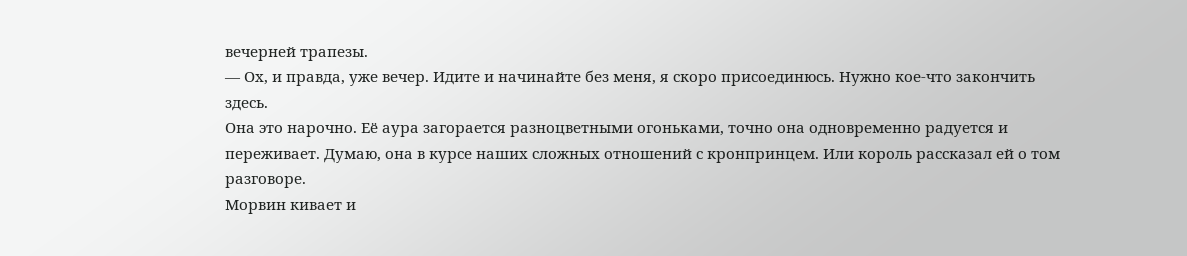вечерней трапезы.
— Ох, и правда, уже вечер. Идите и начинайте без меня, я скоро присоединюсь. Нужно кое-что закончить здесь.
Она это нарочно. Её аура загорается разноцветными огоньками, точно она одновременно радуется и переживает. Думаю, она в курсе наших сложных отношений с кронпринцем. Или король рассказал ей о том разговоре.
Морвин кивает и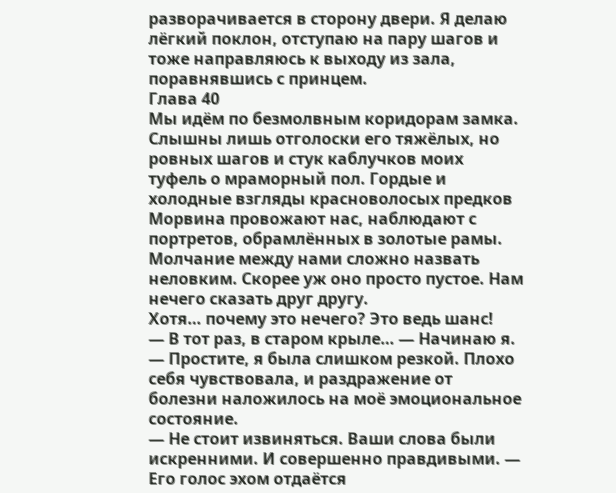разворачивается в сторону двери. Я делаю лёгкий поклон, отступаю на пару шагов и тоже направляюсь к выходу из зала, поравнявшись с принцем.
Глава 40
Мы идём по безмолвным коридорам замка. Слышны лишь отголоски его тяжёлых, но ровных шагов и стук каблучков моих туфель о мраморный пол. Гордые и холодные взгляды красноволосых предков Морвина провожают нас, наблюдают с портретов, обрамлённых в золотые рамы.
Молчание между нами сложно назвать неловким. Скорее уж оно просто пустое. Нам нечего сказать друг другу.
Хотя… почему это нечего? Это ведь шанс!
— В тот раз, в старом крыле… — Начинаю я. — Простите, я была слишком резкой. Плохо себя чувствовала, и раздражение от болезни наложилось на моё эмоциональное состояние.
— Не стоит извиняться. Ваши слова были искренними. И совершенно правдивыми. — Его голос эхом отдаётся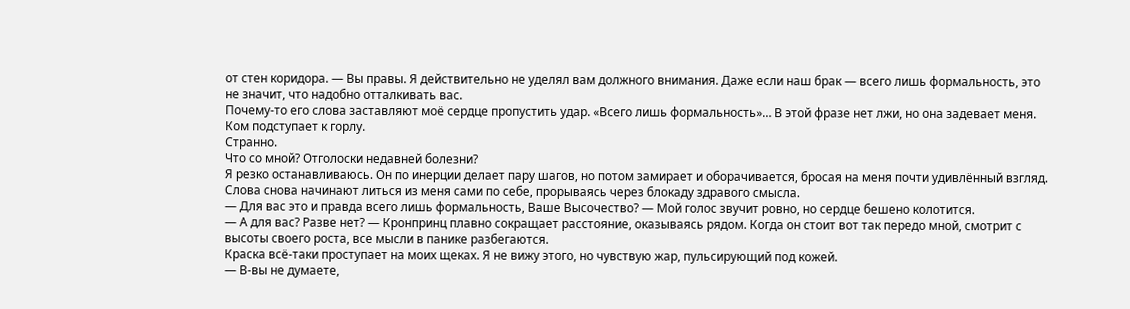от стен коридора. — Вы правы. Я действительно не уделял вам должного внимания. Даже если наш брак — всего лишь формальность, это не значит, что надобно отталкивать вас.
Почему-то его слова заставляют моё сердце пропустить удар. «Всего лишь формальность»… В этой фразе нет лжи, но она задевает меня. Ком подступает к горлу.
Странно.
Что со мной? Отголоски недавней болезни?
Я резко останавливаюсь. Он по инерции делает пару шагов, но потом замирает и оборачивается, бросая на меня почти удивлённый взгляд.
Слова снова начинают литься из меня сами по себе, прорываясь через блокаду здравого смысла.
— Для вас это и правда всего лишь формальность, Ваше Высочество? — Мой голос звучит ровно, но сердце бешено колотится.
— А для вас? Разве нет? — Кронпринц плавно сокращает расстояние, оказываясь рядом. Когда он стоит вот так передо мной, смотрит с высоты своего роста, все мысли в панике разбегаются.
Краска всё-таки проступает на моих щеках. Я не вижу этого, но чувствую жар, пульсирующий под кожей.
— В-вы не думаете,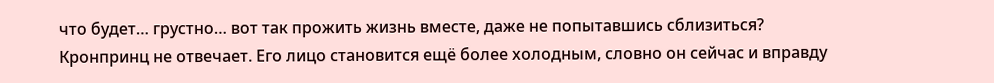что будет… грустно… вот так прожить жизнь вместе, даже не попытавшись сблизиться?
Кронпринц не отвечает. Его лицо становится ещё более холодным, словно он сейчас и вправду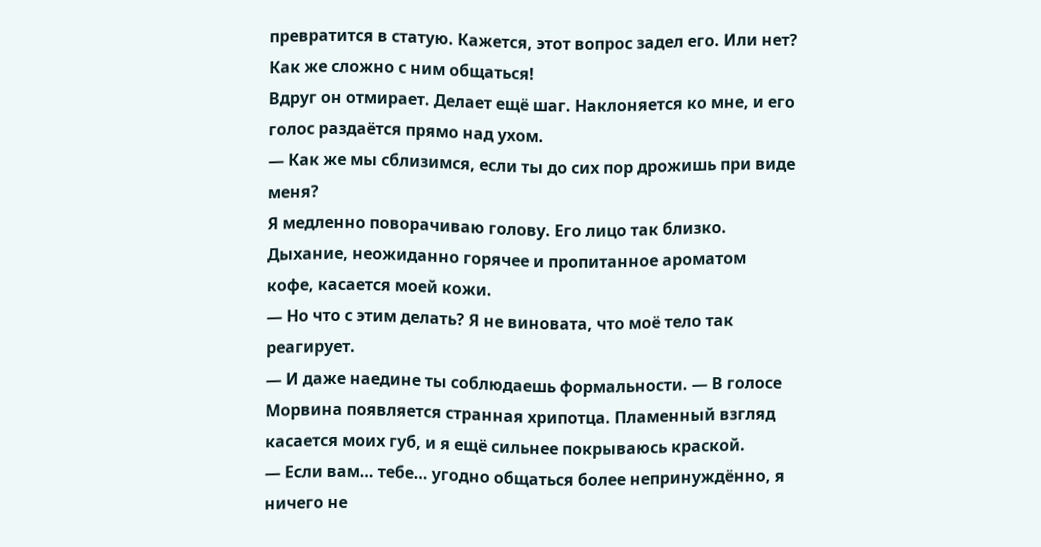превратится в статую. Кажется, этот вопрос задел его. Или нет?
Как же сложно с ним общаться!
Вдруг он отмирает. Делает ещё шаг. Наклоняется ко мне, и его голос раздаётся прямо над ухом.
— Как же мы сблизимся, если ты до сих пор дрожишь при виде меня?
Я медленно поворачиваю голову. Его лицо так близко. Дыхание, неожиданно горячее и пропитанное ароматом кофе, касается моей кожи.
— Но что с этим делать? Я не виновата, что моё тело так реагирует.
— И даже наедине ты соблюдаешь формальности. — В голосе Морвина появляется странная хрипотца. Пламенный взгляд касается моих губ, и я ещё сильнее покрываюсь краской.
— Если вам… тебе… угодно общаться более непринуждённо, я ничего не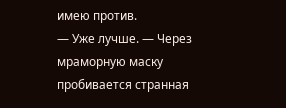имею против.
— Уже лучше. — Через мраморную маску пробивается странная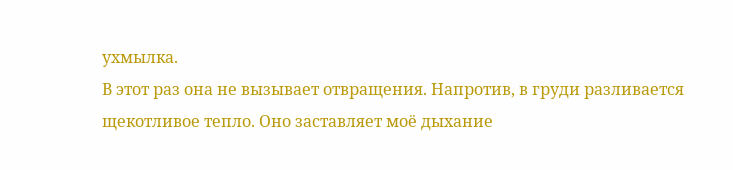ухмылка.
В этот раз она не вызывает отвращения. Напротив, в груди разливается щекотливое тепло. Оно заставляет моё дыхание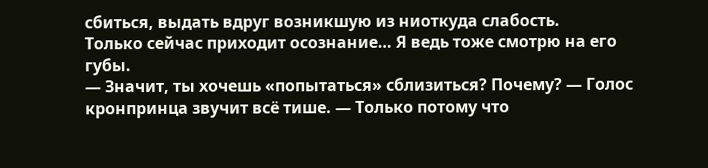сбиться, выдать вдруг возникшую из ниоткуда слабость.
Только сейчас приходит осознание… Я ведь тоже смотрю на его губы.
— Значит, ты хочешь «попытаться» сблизиться? Почему? — Голос кронпринца звучит всё тише. — Только потому что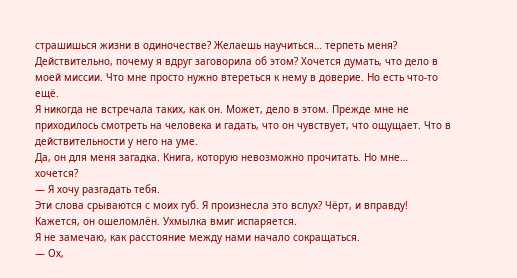страшишься жизни в одиночестве? Желаешь научиться… терпеть меня?
Действительно, почему я вдруг заговорила об этом? Хочется думать, что дело в моей миссии. Что мне просто нужно втереться к нему в доверие. Но есть что-то ещё.
Я никогда не встречала таких, как он. Может, дело в этом. Прежде мне не приходилось смотреть на человека и гадать, что он чувствует, что ощущает. Что в действительности у него на уме.
Да, он для меня загадка. Книга, которую невозможно прочитать. Но мне… хочется?
— Я хочу разгадать тебя.
Эти слова срываются с моих губ. Я произнесла это вслух? Чёрт, и вправду!
Кажется, он ошеломлён. Ухмылка вмиг испаряется.
Я не замечаю, как расстояние между нами начало сокращаться.
— Ох,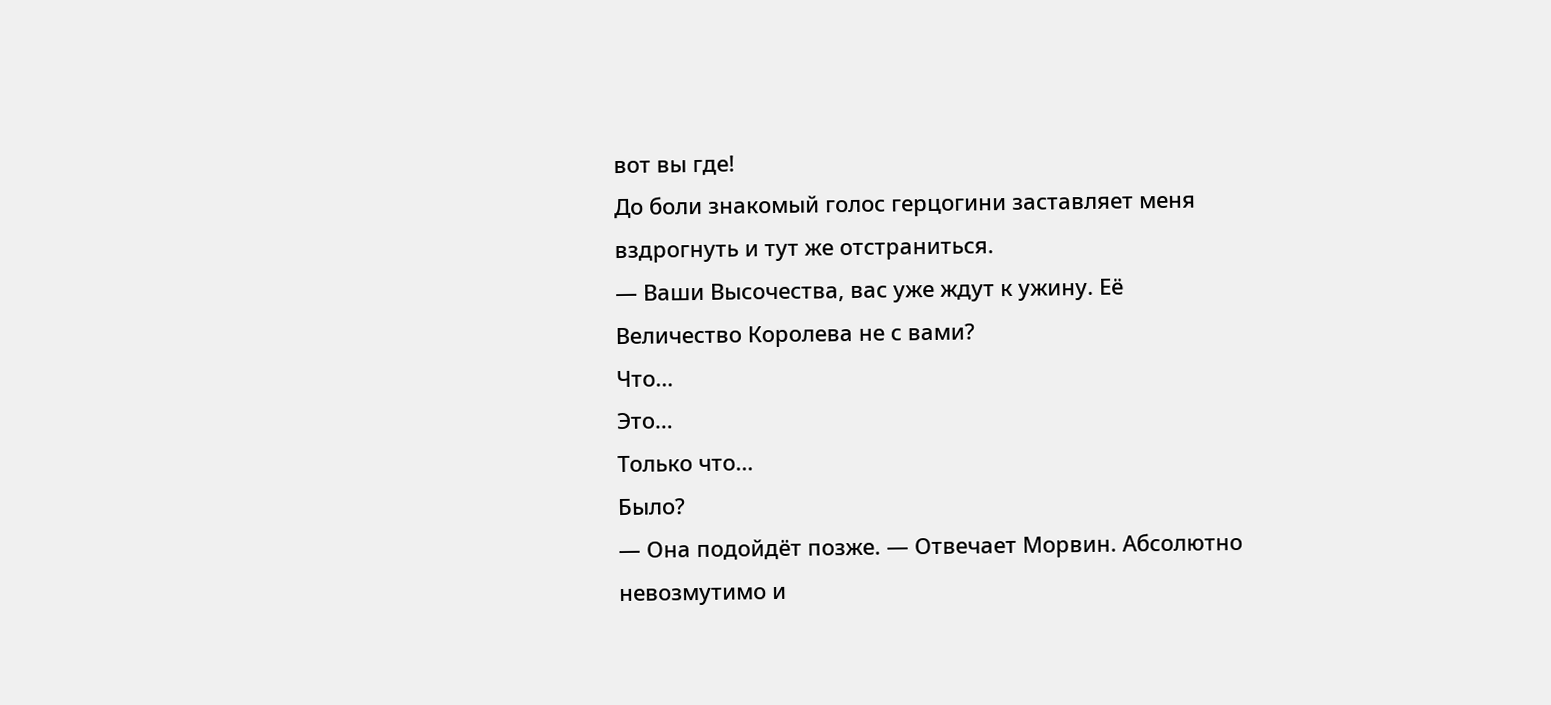вот вы где!
До боли знакомый голос герцогини заставляет меня вздрогнуть и тут же отстраниться.
— Ваши Высочества, вас уже ждут к ужину. Её Величество Королева не с вами?
Что…
Это…
Только что…
Было?
— Она подойдёт позже. — Отвечает Морвин. Абсолютно невозмутимо и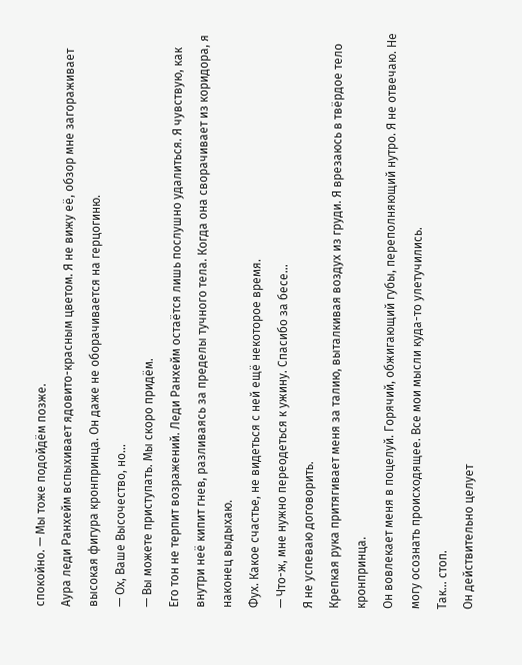спокойно. — Мы тоже подойдём позже.
Аура леди Ранхейм вспыхивает ядовито-красным цветом. Я не вижу её, обзор мне загораживает высокая фигура кронпринца. Он даже не оборачивается на герцогиню.
— Ох, Ваше Высочество, но…
— Вы можете приступать. Мы скоро придём.
Его тон не терпит возражений. Леди Ранхейм остаётся лишь послушно удалиться. Я чувствую, как внутри неё кипит гнев, разливаясь за пределы тучного тела. Когда она сворачивает из коридора, я наконец выдыхаю.
Фух. Какое счастье, не видеться с ней ещё некоторое время.
— Что-ж, мне нужно переодеться к ужину. Спасибо за бесе…
Я не успеваю договорить.
Крепкая рука притягивает меня за талию, выталкивая воздух из груди. Я врезаюсь в твёрдое тело кронпринца.
Он вовлекает меня в поцелуй. Горячий, обжигающий губы, переполняющий нутро. Я не отвечаю. Не могу осознать происходящее. Все мои мысли куда-то улетучились.
Так… стоп.
Он действительно целует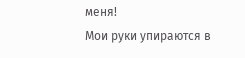меня!
Мои руки упираются в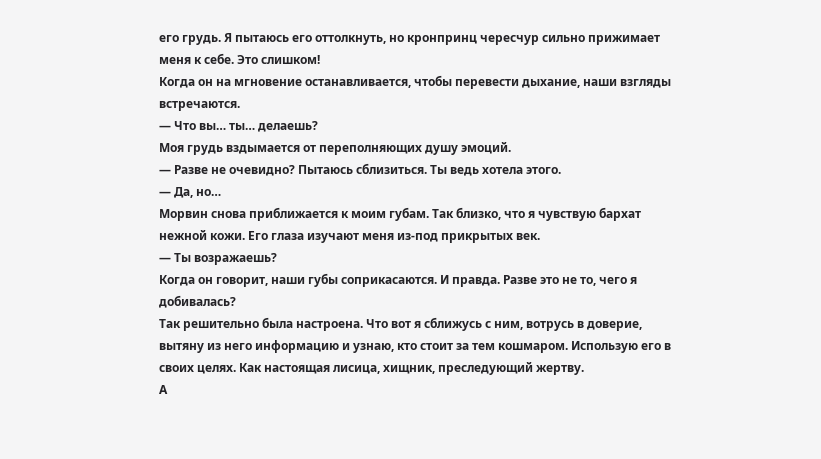его грудь. Я пытаюсь его оттолкнуть, но кронпринц чересчур сильно прижимает меня к себе. Это слишком!
Когда он на мгновение останавливается, чтобы перевести дыхание, наши взгляды встречаются.
— Что вы… ты… делаешь?
Моя грудь вздымается от переполняющих душу эмоций.
— Разве не очевидно? Пытаюсь сблизиться. Ты ведь хотела этого.
— Да, но…
Морвин снова приближается к моим губам. Так близко, что я чувствую бархат нежной кожи. Его глаза изучают меня из-под прикрытых век.
— Ты возражаешь?
Когда он говорит, наши губы соприкасаются. И правда. Разве это не то, чего я добивалась?
Так решительно была настроена. Что вот я сближусь с ним, вотрусь в доверие, вытяну из него информацию и узнаю, кто стоит за тем кошмаром. Использую его в своих целях. Как настоящая лисица, хищник, преследующий жертву.
А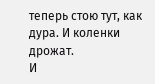теперь стою тут, как дура. И коленки дрожат.
И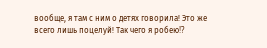вообще, я там с ним о детях говорила! Это же всего лишь поцелуй! Так чего я робею⁉